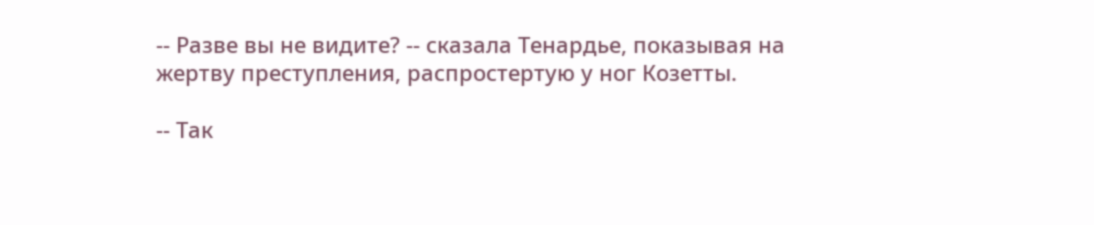-- Разве вы не видите? -- сказала Тенардье, показывая на жертву преступления, распростертую у ног Козетты.

-- Так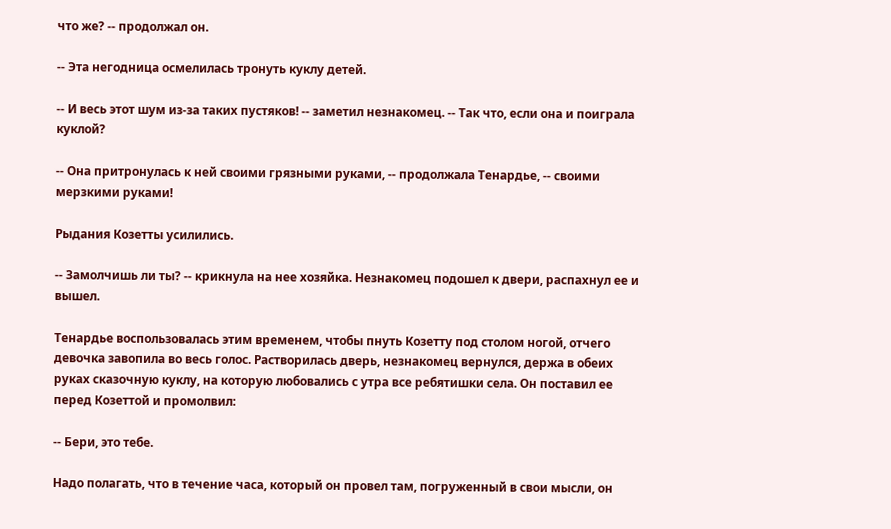что же? -- продолжал он.

-- Эта негодница осмелилась тронуть куклу детей.

-- И весь этот шум из-за таких пустяков! -- заметил незнакомец. -- Так что, если она и поиграла куклой?

-- Она притронулась к ней своими грязными руками, -- продолжала Тенардье, -- своими мерзкими руками!

Рыдания Козетты усилились.

-- Замолчишь ли ты? -- крикнула на нее хозяйка. Незнакомец подошел к двери, распахнул ее и вышел.

Тенардье воспользовалась этим временем, чтобы пнуть Козетту под столом ногой, отчего девочка завопила во весь голос. Растворилась дверь, незнакомец вернулся, держа в обеих руках сказочную куклу, на которую любовались с утра все ребятишки села. Он поставил ее перед Козеттой и промолвил:

-- Бери, это тебе.

Надо полагать, что в течение часа, который он провел там, погруженный в свои мысли, он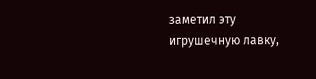заметил эту игрушечную лавку,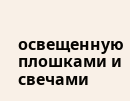освещенную плошками и свечами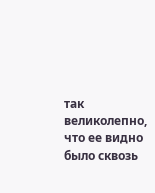так великолепно, что ее видно было сквозь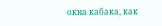окна кабака, как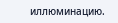иллюминацию.